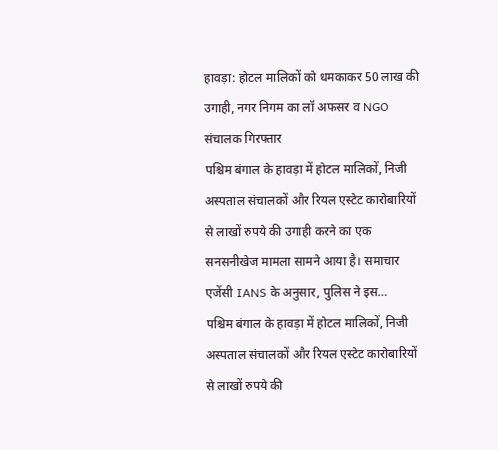हावड़ा: होटल मालिकों को धमकाकर 50 लाख की उगाही, नगर निगम का लॉ अफसर व NGO संचालक गिरफ्तार
पश्चिम बंगाल के हावड़ा में होटल मालिकों, निजी अस्पताल संचालकों और रियल एस्टेट कारोबारियों से लाखों रुपये की उगाही करने का एक सनसनीखेज मामला सामने आया है। समाचार एजेंसी IANS के अनुसार, पुलिस ने इस…
पश्चिम बंगाल के हावड़ा में होटल मालिकों, निजी अस्पताल संचालकों और रियल एस्टेट कारोबारियों से लाखों रुपये की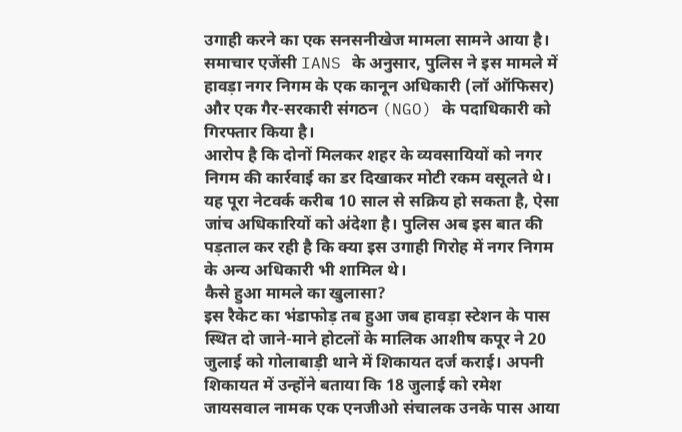उगाही करने का एक सनसनीखेज मामला सामने आया है। समाचार एजेंसी IANS के अनुसार, पुलिस ने इस मामले में हावड़ा नगर निगम के एक कानून अधिकारी (लॉ ऑफिसर) और एक गैर-सरकारी संगठन (NGO) के पदाधिकारी को गिरफ्तार किया है।
आरोप है कि दोनों मिलकर शहर के व्यवसायियों को नगर निगम की कार्रवाई का डर दिखाकर मोटी रकम वसूलते थे। यह पूरा नेटवर्क करीब 10 साल से सक्रिय हो सकता है, ऐसा जांच अधिकारियों को अंदेशा है। पुलिस अब इस बात की पड़ताल कर रही है कि क्या इस उगाही गिरोह में नगर निगम के अन्य अधिकारी भी शामिल थे।
कैसे हुआ मामले का खुलासा?
इस रैकेट का भंडाफोड़ तब हुआ जब हावड़ा स्टेशन के पास स्थित दो जाने-माने होटलों के मालिक आशीष कपूर ने 20 जुलाई को गोलाबाड़ी थाने में शिकायत दर्ज कराई। अपनी शिकायत में उन्होंने बताया कि 18 जुलाई को रमेश जायसवाल नामक एक एनजीओ संचालक उनके पास आया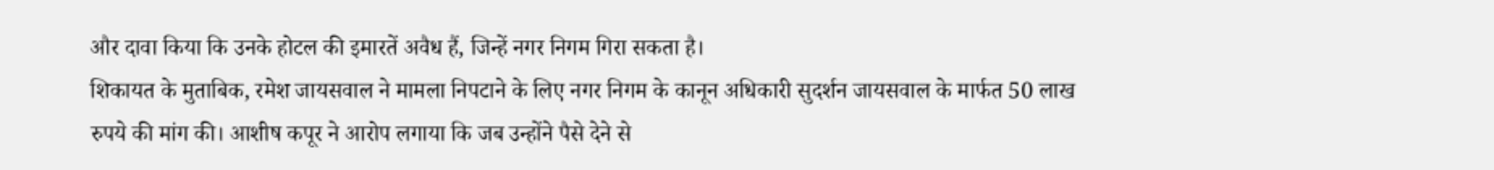और दावा किया कि उनके होटल की इमारतें अवैध हैं, जिन्हें नगर निगम गिरा सकता है।
शिकायत के मुताबिक, रमेश जायसवाल ने मामला निपटाने के लिए नगर निगम के कानून अधिकारी सुदर्शन जायसवाल के मार्फत 50 लाख रुपये की मांग की। आशीष कपूर ने आरोप लगाया कि जब उन्होंने पैसे देने से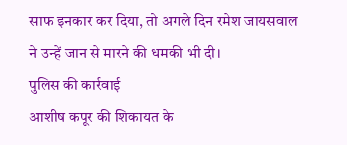साफ इनकार कर दिया, तो अगले दिन रमेश जायसवाल ने उन्हें जान से मारने की धमकी भी दी।
पुलिस की कार्रवाई
आशीष कपूर की शिकायत के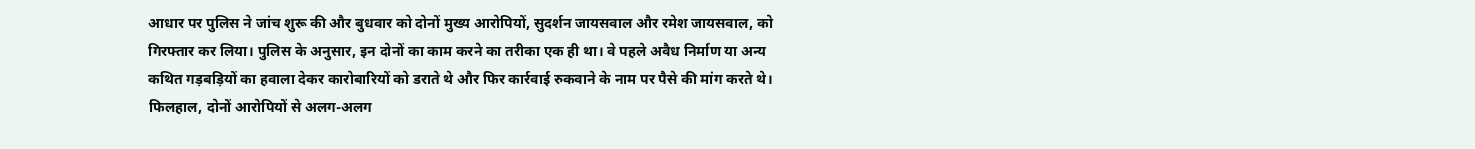आधार पर पुलिस ने जांच शुरू की और बुधवार को दोनों मुख्य आरोपियों, सुदर्शन जायसवाल और रमेश जायसवाल, को गिरफ्तार कर लिया। पुलिस के अनुसार, इन दोनों का काम करने का तरीका एक ही था। वे पहले अवैध निर्माण या अन्य कथित गड़बड़ियों का हवाला देकर कारोबारियों को डराते थे और फिर कार्रवाई रुकवाने के नाम पर पैसे की मांग करते थे। फिलहाल, दोनों आरोपियों से अलग-अलग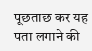पूछताछ कर यह पता लगाने की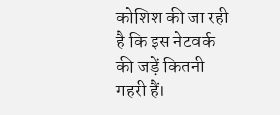कोशिश की जा रही है कि इस नेटवर्क की जड़ें कितनी गहरी हैं।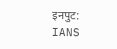इनपुट: IANS